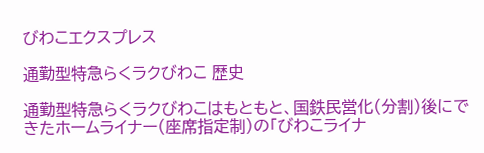びわこエクスプレス

通勤型特急らくラクびわこ 歴史

通勤型特急らくラクびわこはもともと、国鉄民営化(分割)後にできたホームライナー(座席指定制)の「びわこライナ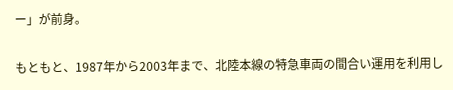ー」が前身。

もともと、1987年から2003年まで、北陸本線の特急車両の間合い運用を利用し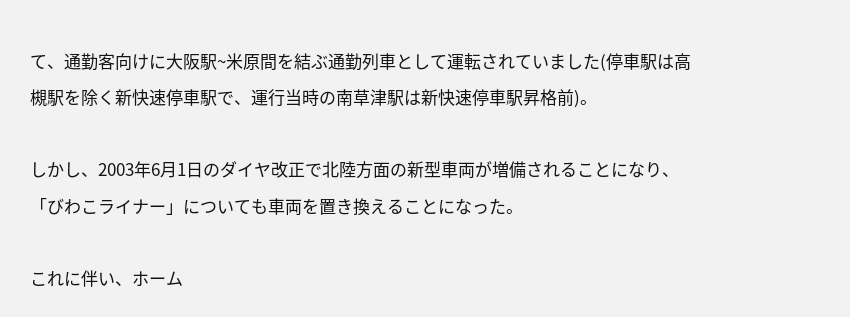て、通勤客向けに大阪駅~米原間を結ぶ通勤列車として運転されていました(停車駅は高槻駅を除く新快速停車駅で、運行当時の南草津駅は新快速停車駅昇格前)。

しかし、2003年6月1日のダイヤ改正で北陸方面の新型車両が増備されることになり、「びわこライナー」についても車両を置き換えることになった。

これに伴い、ホーム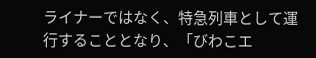ライナーではなく、特急列車として運行することとなり、「びわこエ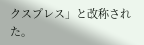クスプレス」と改称された。